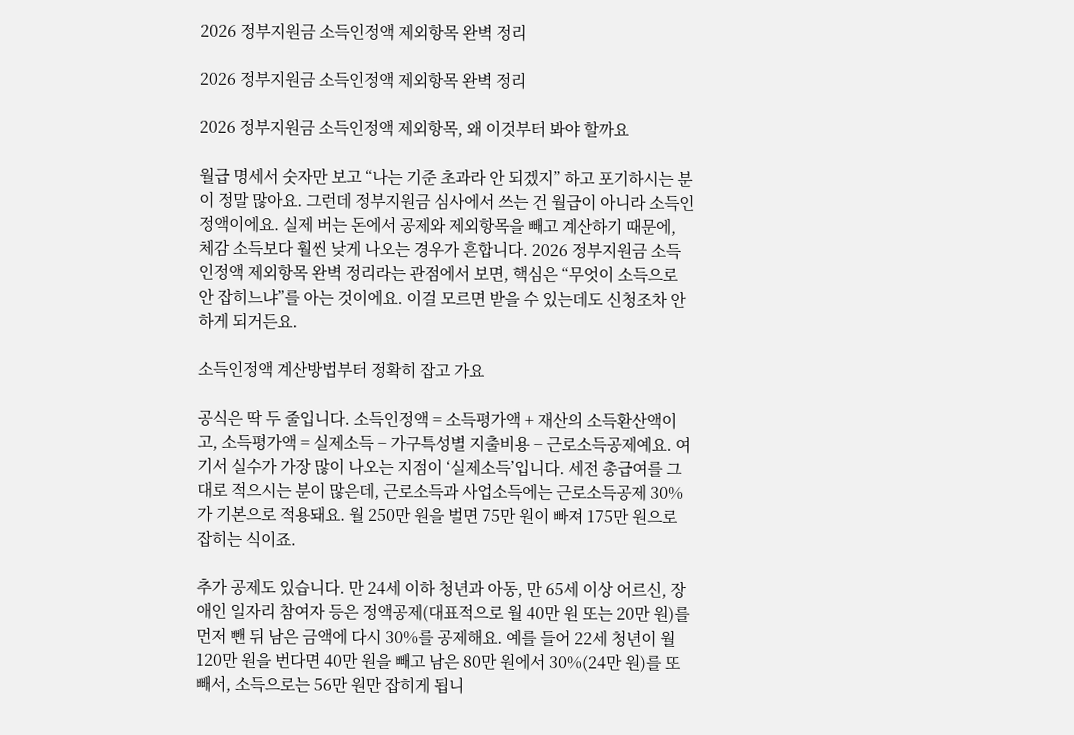2026 정부지원금 소득인정액 제외항목 완벽 정리

2026 정부지원금 소득인정액 제외항목 완벽 정리

2026 정부지원금 소득인정액 제외항목, 왜 이것부터 봐야 할까요

월급 명세서 숫자만 보고 “나는 기준 초과라 안 되겠지” 하고 포기하시는 분이 정말 많아요. 그런데 정부지원금 심사에서 쓰는 건 월급이 아니라 소득인정액이에요. 실제 버는 돈에서 공제와 제외항목을 빼고 계산하기 때문에, 체감 소득보다 훨씬 낮게 나오는 경우가 흔합니다. 2026 정부지원금 소득인정액 제외항목 완벽 정리라는 관점에서 보면, 핵심은 “무엇이 소득으로 안 잡히느냐”를 아는 것이에요. 이걸 모르면 받을 수 있는데도 신청조차 안 하게 되거든요.

소득인정액 계산방법부터 정확히 잡고 가요

공식은 딱 두 줄입니다. 소득인정액 = 소득평가액 + 재산의 소득환산액이고, 소득평가액 = 실제소득 − 가구특성별 지출비용 − 근로소득공제예요. 여기서 실수가 가장 많이 나오는 지점이 ‘실제소득’입니다. 세전 총급여를 그대로 적으시는 분이 많은데, 근로소득과 사업소득에는 근로소득공제 30%가 기본으로 적용돼요. 월 250만 원을 벌면 75만 원이 빠져 175만 원으로 잡히는 식이죠.

추가 공제도 있습니다. 만 24세 이하 청년과 아동, 만 65세 이상 어르신, 장애인 일자리 참여자 등은 정액공제(대표적으로 월 40만 원 또는 20만 원)를 먼저 뺀 뒤 남은 금액에 다시 30%를 공제해요. 예를 들어 22세 청년이 월 120만 원을 번다면 40만 원을 빼고 남은 80만 원에서 30%(24만 원)를 또 빼서, 소득으로는 56만 원만 잡히게 됩니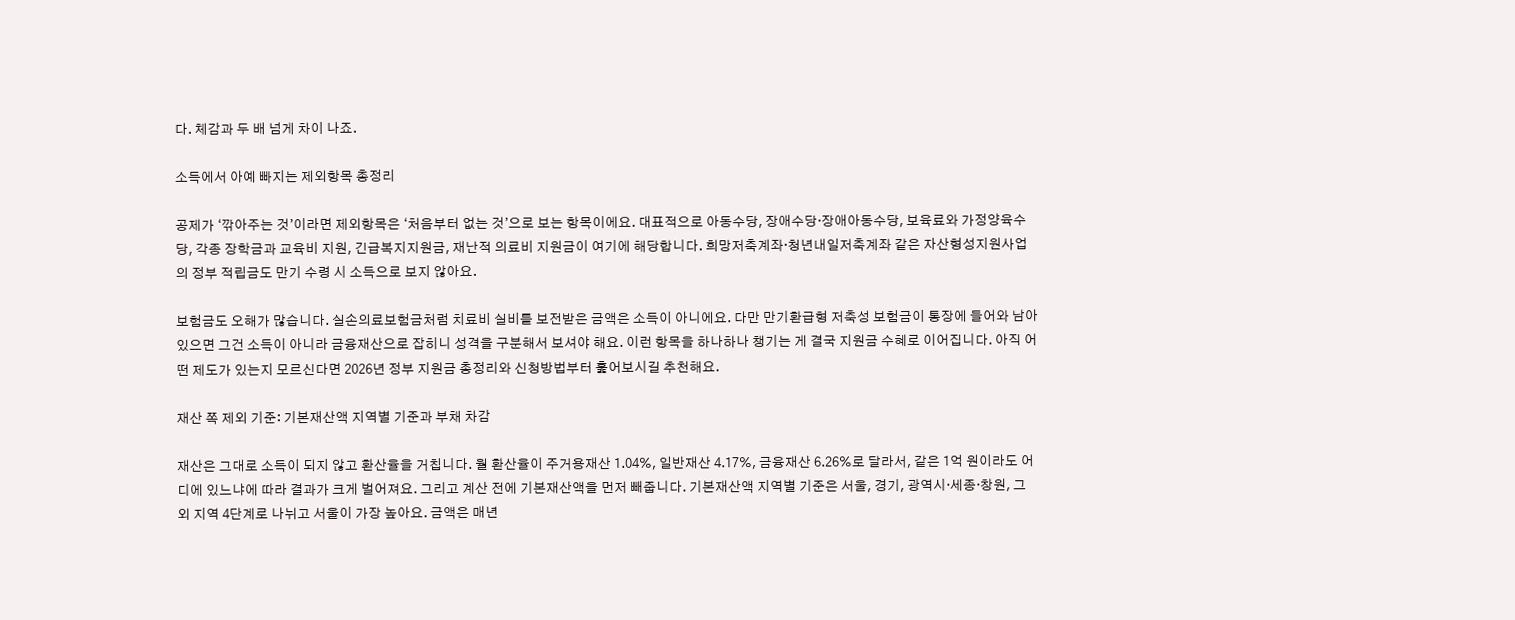다. 체감과 두 배 넘게 차이 나죠.

소득에서 아예 빠지는 제외항목 총정리

공제가 ‘깎아주는 것’이라면 제외항목은 ‘처음부터 없는 것’으로 보는 항목이에요. 대표적으로 아동수당, 장애수당·장애아동수당, 보육료와 가정양육수당, 각종 장학금과 교육비 지원, 긴급복지지원금, 재난적 의료비 지원금이 여기에 해당합니다. 희망저축계좌·청년내일저축계좌 같은 자산형성지원사업의 정부 적립금도 만기 수령 시 소득으로 보지 않아요.

보험금도 오해가 많습니다. 실손의료보험금처럼 치료비 실비를 보전받은 금액은 소득이 아니에요. 다만 만기환급형 저축성 보험금이 통장에 들어와 남아 있으면 그건 소득이 아니라 금융재산으로 잡히니 성격을 구분해서 보셔야 해요. 이런 항목을 하나하나 챙기는 게 결국 지원금 수혜로 이어집니다. 아직 어떤 제도가 있는지 모르신다면 2026년 정부 지원금 총정리와 신청방법부터 훑어보시길 추천해요.

재산 쪽 제외 기준: 기본재산액 지역별 기준과 부채 차감

재산은 그대로 소득이 되지 않고 환산율을 거칩니다. 월 환산율이 주거용재산 1.04%, 일반재산 4.17%, 금융재산 6.26%로 달라서, 같은 1억 원이라도 어디에 있느냐에 따라 결과가 크게 벌어져요. 그리고 계산 전에 기본재산액을 먼저 빼줍니다. 기본재산액 지역별 기준은 서울, 경기, 광역시·세종·창원, 그 외 지역 4단계로 나뉘고 서울이 가장 높아요. 금액은 매년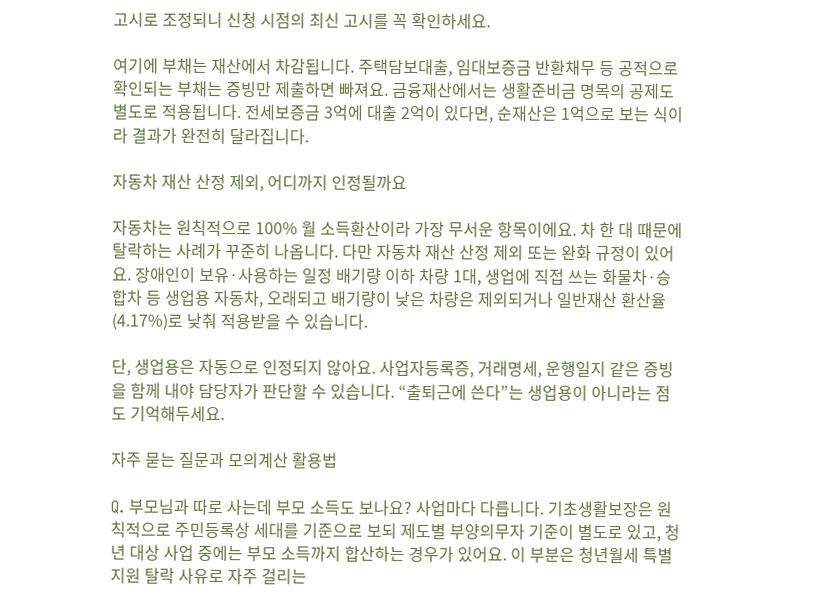고시로 조정되니 신청 시점의 최신 고시를 꼭 확인하세요.

여기에 부채는 재산에서 차감됩니다. 주택담보대출, 임대보증금 반환채무 등 공적으로 확인되는 부채는 증빙만 제출하면 빠져요. 금융재산에서는 생활준비금 명목의 공제도 별도로 적용됩니다. 전세보증금 3억에 대출 2억이 있다면, 순재산은 1억으로 보는 식이라 결과가 완전히 달라집니다.

자동차 재산 산정 제외, 어디까지 인정될까요

자동차는 원칙적으로 100% 월 소득환산이라 가장 무서운 항목이에요. 차 한 대 때문에 탈락하는 사례가 꾸준히 나옵니다. 다만 자동차 재산 산정 제외 또는 완화 규정이 있어요. 장애인이 보유·사용하는 일정 배기량 이하 차량 1대, 생업에 직접 쓰는 화물차·승합차 등 생업용 자동차, 오래되고 배기량이 낮은 차량은 제외되거나 일반재산 환산율(4.17%)로 낮춰 적용받을 수 있습니다.

단, 생업용은 자동으로 인정되지 않아요. 사업자등록증, 거래명세, 운행일지 같은 증빙을 함께 내야 담당자가 판단할 수 있습니다. “출퇴근에 쓴다”는 생업용이 아니라는 점도 기억해두세요.

자주 묻는 질문과 모의계산 활용법

Q. 부모님과 따로 사는데 부모 소득도 보나요? 사업마다 다릅니다. 기초생활보장은 원칙적으로 주민등록상 세대를 기준으로 보되 제도별 부양의무자 기준이 별도로 있고, 청년 대상 사업 중에는 부모 소득까지 합산하는 경우가 있어요. 이 부분은 청년월세 특별지원 탈락 사유로 자주 걸리는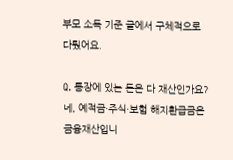부모 소득 기준 글에서 구체적으로 다뤘어요.

Q. 통장에 있는 돈은 다 재산인가요? 네, 예적금·주식·보험 해지환급금은 금융재산입니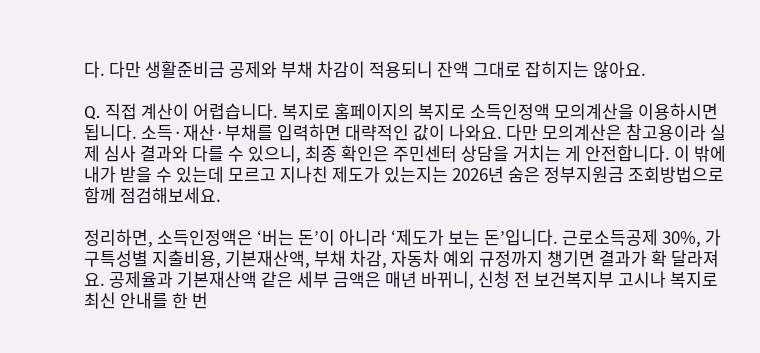다. 다만 생활준비금 공제와 부채 차감이 적용되니 잔액 그대로 잡히지는 않아요.

Q. 직접 계산이 어렵습니다. 복지로 홈페이지의 복지로 소득인정액 모의계산을 이용하시면 됩니다. 소득·재산·부채를 입력하면 대략적인 값이 나와요. 다만 모의계산은 참고용이라 실제 심사 결과와 다를 수 있으니, 최종 확인은 주민센터 상담을 거치는 게 안전합니다. 이 밖에 내가 받을 수 있는데 모르고 지나친 제도가 있는지는 2026년 숨은 정부지원금 조회방법으로 함께 점검해보세요.

정리하면, 소득인정액은 ‘버는 돈’이 아니라 ‘제도가 보는 돈’입니다. 근로소득공제 30%, 가구특성별 지출비용, 기본재산액, 부채 차감, 자동차 예외 규정까지 챙기면 결과가 확 달라져요. 공제율과 기본재산액 같은 세부 금액은 매년 바뀌니, 신청 전 보건복지부 고시나 복지로 최신 안내를 한 번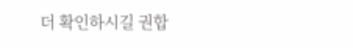더 확인하시길 권합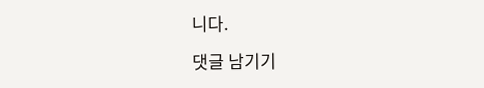니다.

댓글 남기기